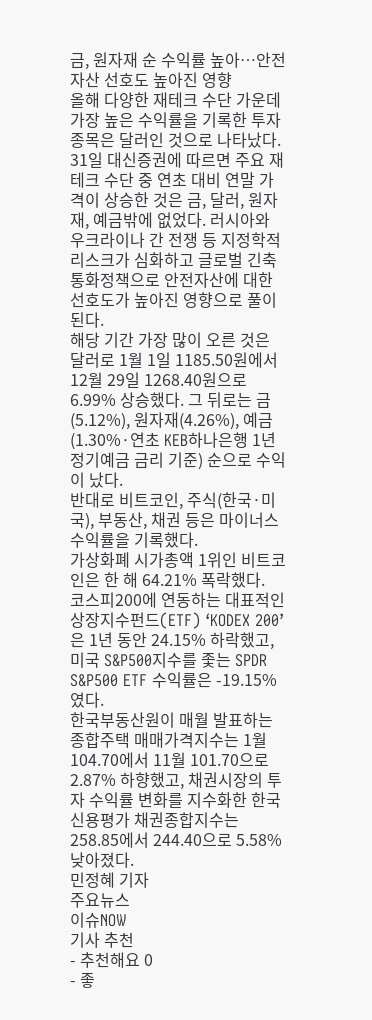금, 원자재 순 수익률 높아…안전자산 선호도 높아진 영향
올해 다양한 재테크 수단 가운데 가장 높은 수익률을 기록한 투자 종목은 달러인 것으로 나타났다.
31일 대신증권에 따르면 주요 재테크 수단 중 연초 대비 연말 가격이 상승한 것은 금, 달러, 원자재, 예금밖에 없었다. 러시아와 우크라이나 간 전쟁 등 지정학적 리스크가 심화하고 글로벌 긴축 통화정책으로 안전자산에 대한 선호도가 높아진 영향으로 풀이된다.
해당 기간 가장 많이 오른 것은 달러로 1월 1일 1185.50원에서 12월 29일 1268.40원으로 6.99% 상승했다. 그 뒤로는 금(5.12%), 원자재(4.26%), 예금(1.30%·연초 KEB하나은행 1년 정기예금 금리 기준) 순으로 수익이 났다.
반대로 비트코인, 주식(한국·미국), 부동산, 채권 등은 마이너스 수익률을 기록했다.
가상화폐 시가총액 1위인 비트코인은 한 해 64.21% 폭락했다.
코스피200에 연동하는 대표적인 상장지수펀드(ETF) ‘KODEX 200’은 1년 동안 24.15% 하락했고, 미국 S&P500지수를 좇는 SPDR S&P500 ETF 수익률은 -19.15%였다.
한국부동산원이 매월 발표하는 종합주택 매매가격지수는 1월 104.70에서 11월 101.70으로 2.87% 하향했고, 채권시장의 투자 수익률 변화를 지수화한 한국신용평가 채권종합지수는 258.85에서 244.40으로 5.58% 낮아졌다.
민정혜 기자
주요뉴스
이슈NOW
기사 추천
- 추천해요 0
- 좋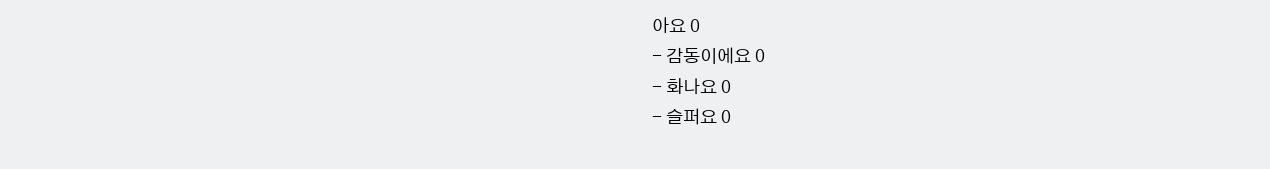아요 0
- 감동이에요 0
- 화나요 0
- 슬퍼요 0